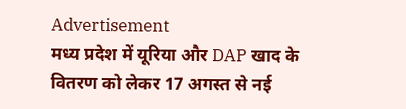Advertisement
मध्य प्रदेश में यूरिया और DAP खाद के वितरण को लेकर 17 अगस्त से नई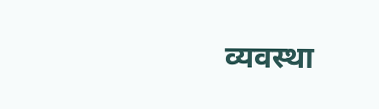व्यवस्था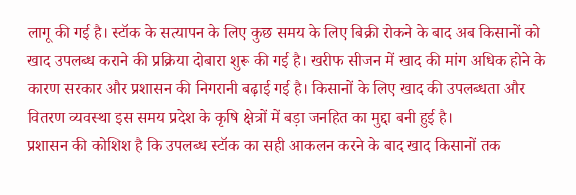लागू की गई है। स्टॉक के सत्यापन के लिए कुछ समय के लिए बिक्री रोकने के बाद अब किसानों को खाद उपलब्ध कराने की प्रक्रिया दोबारा शुरू की गई है। खरीफ सीजन में खाद की मांग अधिक होने के कारण सरकार और प्रशासन की निगरानी बढ़ाई गई है। किसानों के लिए खाद की उपलब्धता और वितरण व्यवस्था इस समय प्रदेश के कृषि क्षेत्रों में बड़ा जनहित का मुद्दा बनी हुई है।
प्रशासन की कोशिश है कि उपलब्ध स्टॉक का सही आकलन करने के बाद खाद किसानों तक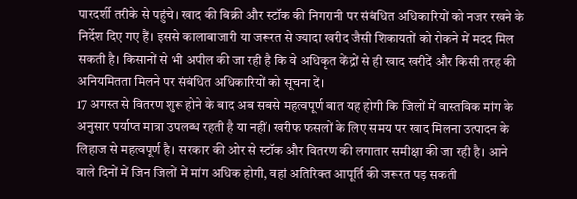पारदर्शी तरीके से पहुंचे। खाद की बिक्री और स्टॉक की निगरानी पर संबंधित अधिकारियों को नजर रखने के निर्देश दिए गए हैं। इससे कालाबाजारी या जरूरत से ज्यादा खरीद जैसी शिकायतों को रोकने में मदद मिल सकती है। किसानों से भी अपील की जा रही है कि वे अधिकृत केंद्रों से ही खाद खरीदें और किसी तरह की अनियमितता मिलने पर संबंधित अधिकारियों को सूचना दें।
17 अगस्त से वितरण शुरू होने के बाद अब सबसे महत्वपूर्ण बात यह होगी कि जिलों में वास्तविक मांग के अनुसार पर्याप्त मात्रा उपलब्ध रहती है या नहीं। खरीफ फसलों के लिए समय पर खाद मिलना उत्पादन के लिहाज से महत्वपूर्ण है। सरकार की ओर से स्टॉक और वितरण की लगातार समीक्षा की जा रही है। आने वाले दिनों में जिन जिलों में मांग अधिक होगी, वहां अतिरिक्त आपूर्ति की जरूरत पड़ सकती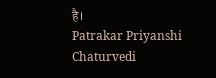है।
Patrakar Priyanshi Chaturvedi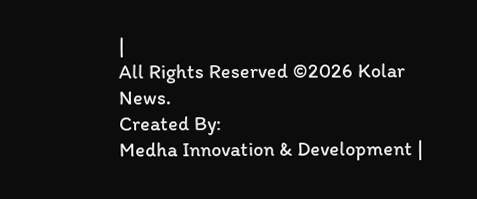|
All Rights Reserved ©2026 Kolar News.
Created By:
Medha Innovation & Development |